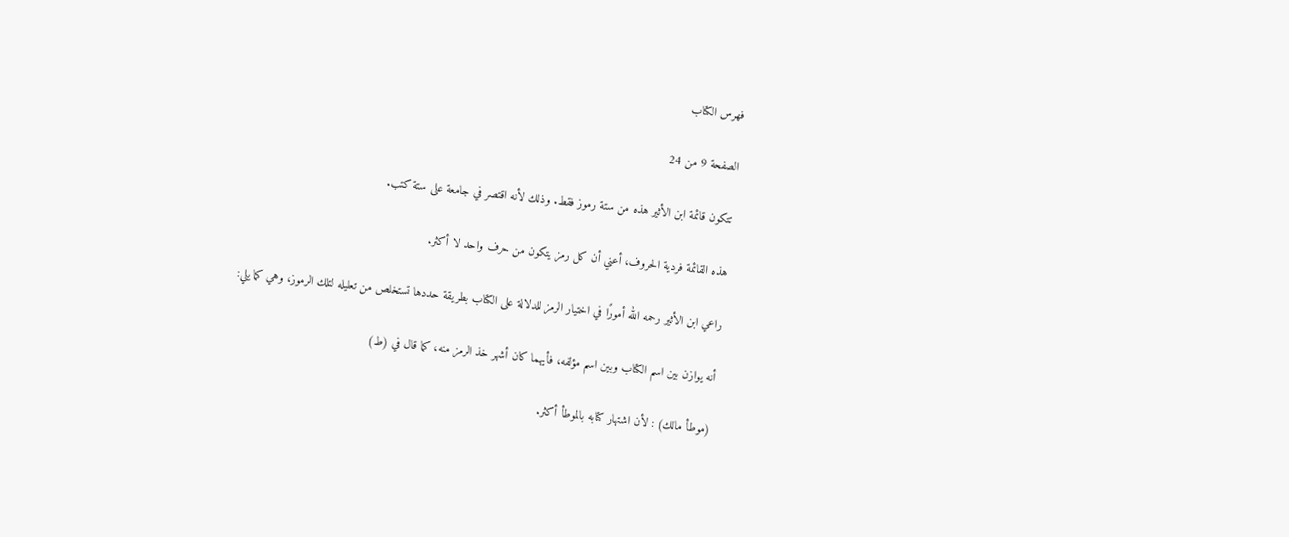فهرس الكتاب

الصفحة 9 من 24

تتكون قائمة ابن الأثير هذه من ستة رموز فقط. وذلك لأنه اقتصر في جامعة على ستة كتب.

هذه القائمة فردية الحروف، أعني أن كل رمز يتكون من حرف واحد لا أكثر.

راعي ابن الأثير رحمه الله أمورًا في اختيار الرمز للدلالة على الكتاب بطريقة حددها تستخلص من تعليله لتلك الرموز، وهي كما يلي:

أنه يوازن بين اسم الكتاب وبين اسم مؤلفه، فأيهما كان أشهر خذ الرمز منه، كما قال في (ط)

(موطأ مالك) : لأن اشتهار كتابه بالموطأ أكثر.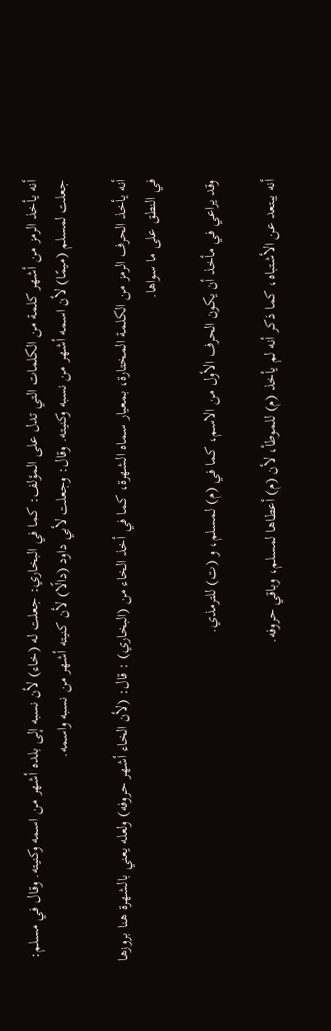أنه يأخذ الرمز من أشهر كلمة من الكلمات التي تدل على المؤلف: كما في البخاري: جعلت له (خاء) لأن نسبه إلى بلده أشهر من اسمه وكنيته. وقال في مسلم: جعلت لمسلم (ميمًا) لأن اسمه أشهر من نسبه وكنيته. وقال: وجعلت لأبي داود (دالًا) لأن كنيته أشهر من نسبه واسمه.

أنه يأخذ الحرف الرمز من الكلمة المختارة، بمعيار سماه الشهرة، كما في أخذ الخاء من (البخاري) : قال: (لأن الخاء أشهر حروفه) ولعله يعني بالشهرة هنا بروزها في النطق على ما سواها.

وقد يراعي في مأخذ أن يكون الحرف الأول من الاسم، كما في (م) لمسلم، و (ت) للترمذي.

أنه يبتعد عن الأشتباه، كما ذكر أنه لم يأخذ (م) للموطأ، لأن (م) أعطاها لمسلم، وباقي حروفه.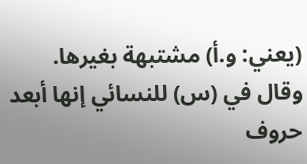(يعني: و.أ) مشتبهة بغيرها. وقال في (س) للنسائي إنها أبعد حروف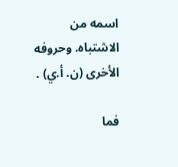اسمه من الاشتباه. وحروفه الأخرى (ن. أ.ي) .

فما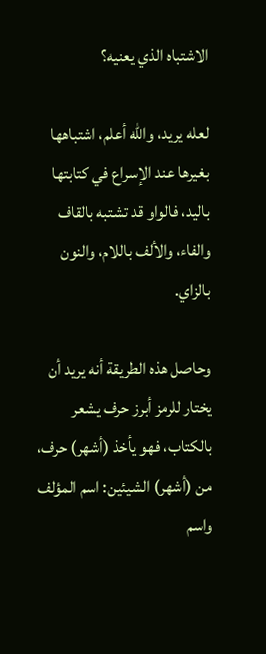الاشتباه الذي يعنيه؟

لعله يريد، والله أعلم، اشتباهها بغيرها عند الإسراع في كتابتها باليد، فالواو قد تشتبه بالقاف والفاء، والألف باللام، والنون بالزاي.

وحاصل هذه الطريقة أنه يريد أن يختار للرمز أبرز حرف يشعر بالكتاب، فهو يأخذ (أشهر) حرف، من (أشهر) الشيئين: اسم المؤلف واسم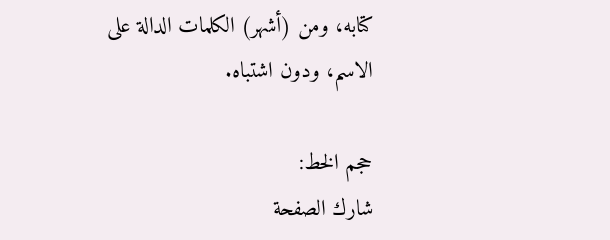كتابه، ومن (أشهر) الكلمات الدالة على الاسم، ودون اشتباه.

حجم الخط:
شارك الصفحة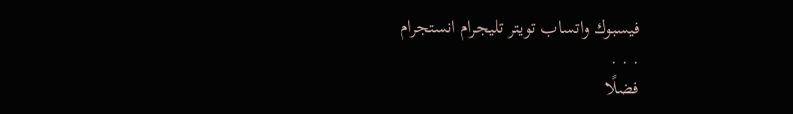فيسبوك واتساب تويتر تليجرام انستجرام
. . .
فضلًا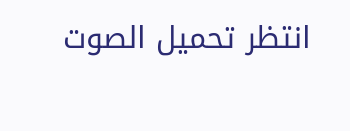انتظر تحميل الصوت